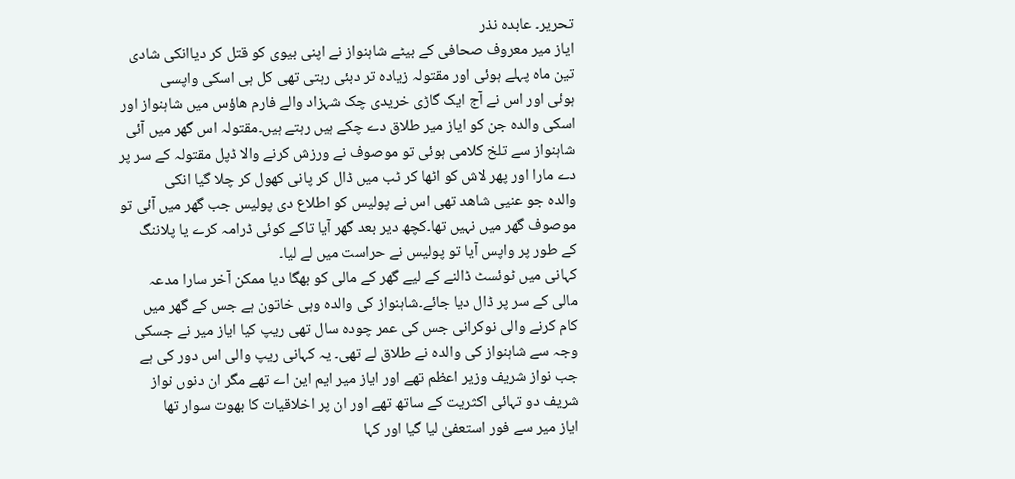تحریر۔ عابدہ نذر
ایاز میر معروف صحافی کے بیٹے شاہنواز نے اپنی بیوی کو قتل کر دیاانکی شادی
تین ماہ پہلے ہوئی اور مقتولہ زیادہ تر دبئی رہتی تھی کل ہی اسکی واپسی
ہوئی اور اس نے آج ایک گاڑی خریدی چک شہزاد والے فارم ھاؤس میں شاہنواز اور
اسکی والدہ جن کو ایاز میر طلاق دے چکے ہیں رہتے ہیں۔مقتولہ اس گھر میں آئی
شاہنواز سے تلخ کلامی ہوئی تو موصوف نے ورزش کرنے والا ڈپل مقتولہ کے سر پر
دے مارا اور پھر لاش کو اٹھا کر ٹب میں ڈال کر پانی کھول کر چلا گیا انکی
والدہ جو عنیی شاھد تھی اس نے پولیس کو اطلاع دی پولیس جب گھر میں آئی تو
موصوف گھر میں نہیں تھا۔کچھ دیر بعد گھر آیا تاکے کوئی ڈرامہ کرے یا پلاننگ
کے طور پر واپس آیا تو پولیس نے حراست میں لے لیا۔
کہانی میں ٹوئسٹ ڈالنے کے لیے گھر کے مالی کو بھگا دیا ممکن آخر سارا مدعہ
مالی کے سر پر ڈال دیا جائے۔شاہنواز کی والدہ وہی خاتون ہے جس کے گھر میں
کام کرنے والی نوکرانی جس کی عمر چودہ سال تھی ریپ کیا ایاز میر نے جسکی
وجہ سے شاہنواز کی والدہ نے طلاق لے تھی۔ یہ کہانی ریپ والی اس دور کی ہے
جب نواز شریف وزیر اعظم تھے اور ایاز میر ایم این اے تھے مگر ان دنوں نواز
شریف دو تہائی اکثریت کے ساتھ تھے اور ان پر اخلاقیات کا بھوت سوار تھا
ایاز میر سے فور استعفیٰ لیا گیا اور کہا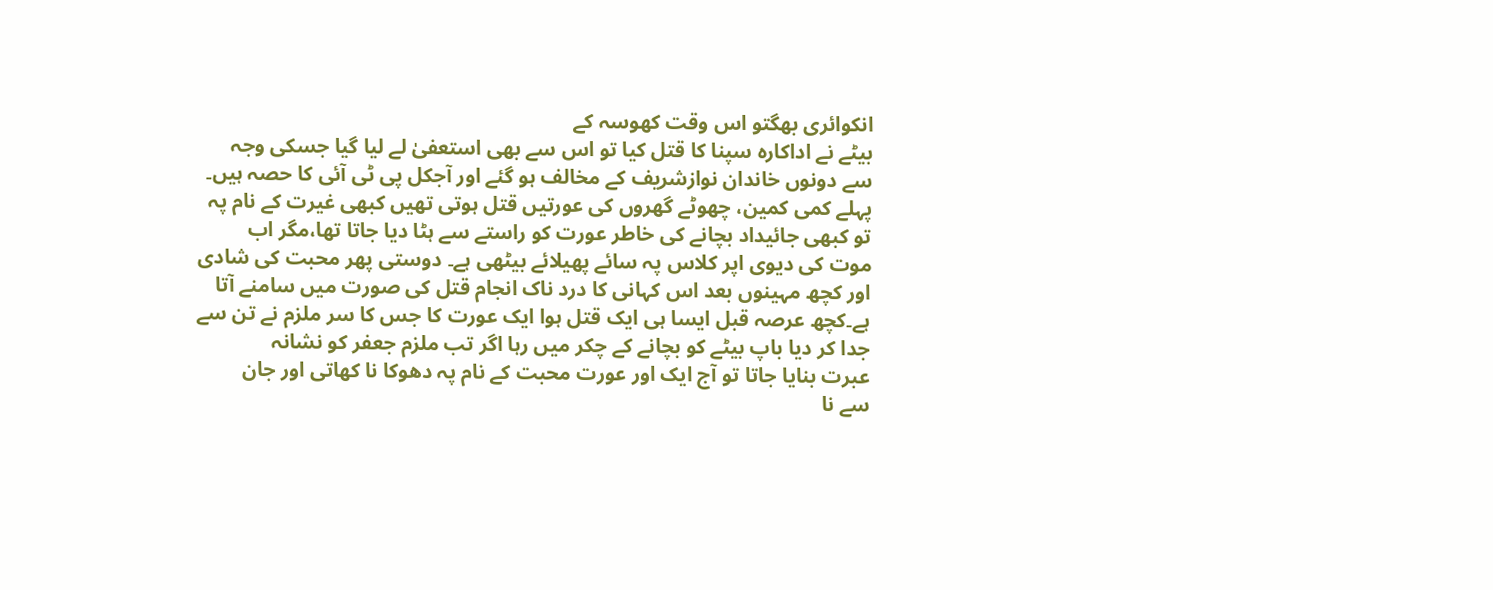انکوائری بھگتو اس وقت کھوسہ کے
بیٹے نے اداکارہ سپنا کا قتل کیا تو اس سے بھی استعفیٰ لے لیا گیا جسکی وجہ
سے دونوں خاندان نوازشریف کے مخالف ہو گئے اور آجکل پی ٹی آئی کا حصہ ہیں۔
پہلے کمی کمین، چھوٹے گھروں کی عورتیں قتل ہوتی تھیں کبھی غیرت کے نام پہ
تو کبھی جائیداد بچانے کی خاطر عورت کو راستے سے ہٹا دیا جاتا تھا،مگر اب
موت کی دیوی اپر کلاس پہ سائے پھیلائے بیٹھی ہے۔ دوستی پھر محبت کی شادی
اور کچھ مہینوں بعد اس کہانی کا درد ناک انجام قتل کی صورت میں سامنے آتا
ہے۔کچھ عرصہ قبل ایسا ہی ایک قتل ہوا ایک عورت کا جس کا سر ملزم نے تن سے
جدا کر دیا باپ بیٹے کو بچانے کے چکر میں رہا اگر تب ملزم جعفر کو نشانہ
عبرت بنایا جاتا تو آج ایک اور عورت محبت کے نام پہ دھوکا نا کھاتی اور جان
سے نا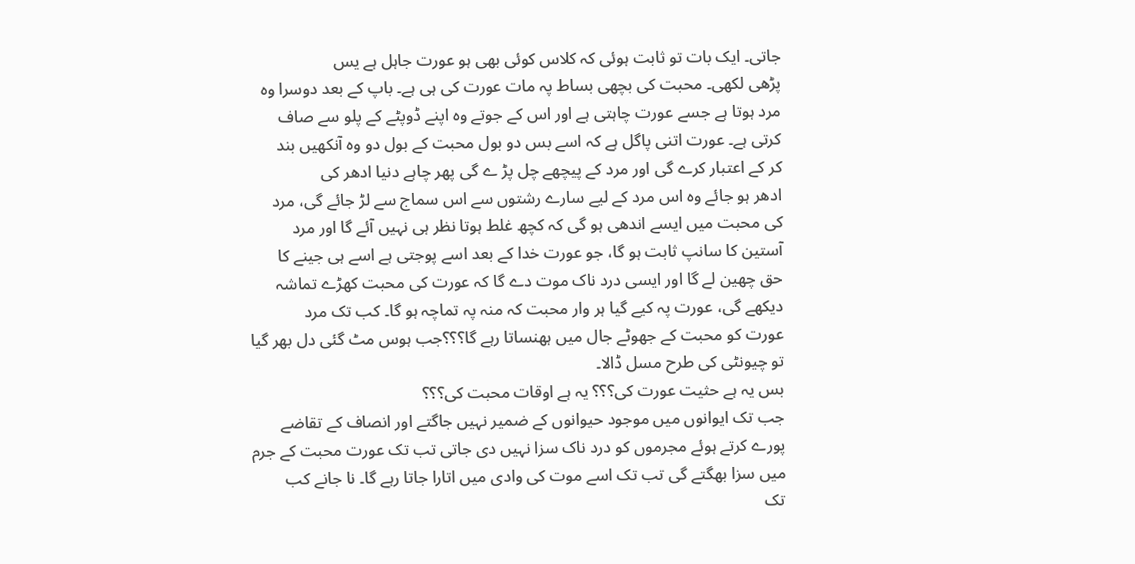جاتی۔ ایک بات تو ثابت ہوئی کہ کلاس کوئی بھی ہو عورت جاہل ہے یس
پڑھی لکھی۔ محبت کی بچھی بساط پہ مات عورت کی ہی ہے۔ باپ کے بعد دوسرا وہ
مرد ہوتا ہے جسے عورت چاہتی ہے اور اس کے جوتے وہ اپنے ڈوپٹے کے پلو سے صاف
کرتی ہے۔ عورت اتنی پاگل ہے کہ اسے بس دو بول محبت کے بول دو وہ آنکھیں بند
کر کے اعتبار کرے گی اور مرد کے پیچھے چل پڑ ے گی پھر چاہے دنیا ادھر کی
ادھر ہو جائے وہ اس مرد کے لیے سارے رشتوں سے اس سماج سے لڑ جائے گی، مرد
کی محبت میں ایسے اندھی ہو گی کہ کچھ غلط ہوتا نظر ہی نہیں آئے گا اور مرد
آستین کا سانپ ثابت ہو گا، جو عورت خدا کے بعد اسے پوجتی ہے اسے ہی جینے کا
حق چھین لے گا اور ایسی درد ناک موت دے گا کہ عورت کی محبت کھڑے تماشہ
دیکھے گی، عورت پہ کیے گیا ہر وار محبت کہ منہ پہ تماچہ ہو گا۔ کب تک مرد
عورت کو محبت کے جھوٹے جال میں ہھنساتا رہے گا؟؟؟جب ہوس مٹ گئی دل بھر گیا
تو چیونٹی کی طرح مسل ڈالا۔
بس یہ ہے حثیت عورت کی؟؟؟ یہ ہے اوقات محبت کی؟؟؟
جب تک ایوانوں میں موجود حیوانوں کے ضمیر نہیں جاگتے اور انصاف کے تقاضے
پورے کرتے ہوئے مجرموں کو درد ناک سزا نہیں دی جاتی تب تک عورت محبت کے جرم
میں سزا بھگتے گی تب تک اسے موت کی وادی میں اتارا جاتا رہے گا۔ نا جانے کب
تک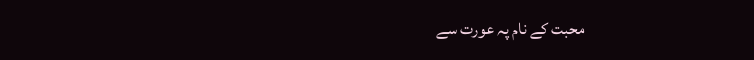محبت کے نام پہ عورت سے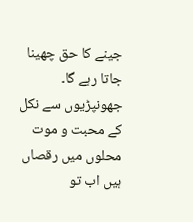جینے کا حق چھینا جاتا رہے گا۔ جھونپڑیوں سے نکل
کے محبت و موت محلوں میں رقصاں ہیں اب تو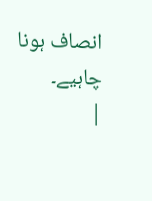انصاف ہونا چاہیے۔
|